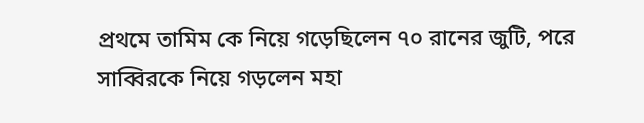প্রথমে তামিম কে নিয়ে গড়েছিলেন ৭০ রানের জুটি, পরে সাব্বিরকে নিয়ে গড়লেন মহা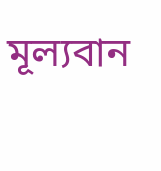মূল্যবান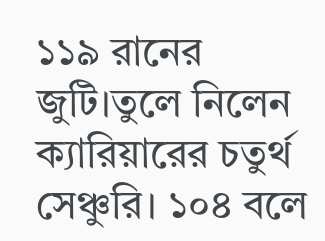১১৯ রানের জুটি।তুলে নিলেন ক্যারিয়ারের চতুর্থ সেঞ্চুরি। ১০৪ বলে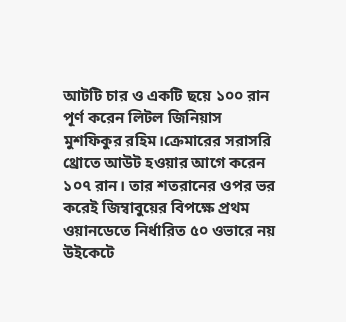আটটি চার ও একটি ছয়ে ১০০ রান পূর্ণ করেন লিটল জিনিয়াস মুশফিকুর রহিম।ক্রেমারের সরাসরি থ্রোতে আউট হওয়ার আগে করেন ১০৭ রান। তার শতরানের ওপর ভর করেই জিম্বাবুয়ের বিপক্ষে প্রথম ওয়ানডেতে নির্ধারিত ৫০ ওভারে নয় উইকেটে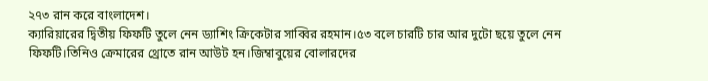২৭৩ রান করে বাংলাদেশ।
ক্যারিয়ারের দ্বিতীয় ফিফটি তুলে নেন ড্যাশিং ক্রিকেটার সাব্বির রহমান।৫৩ বলে চারটি চার আর দুটো ছয়ে তুলে নেন ফিফটি।তিনিও ক্রেমারের থ্রোতে রান আউট হন।জিম্বাবুয়ের বোলারদের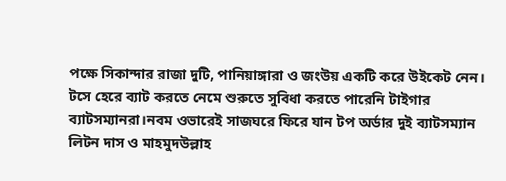পক্ষে সিকান্দার রাজা দুটি, পানিয়াঙ্গারা ও জংউয় একটি করে উইকেট নেন।
টসে হেরে ব্যাট করতে নেমে শুরুতে সুবিধা করতে পারেনি টাইগার ব্যাটসম্যানরা।নবম ওভারেই সাজঘরে ফিরে যান টপ অর্ডার দুই ব্যাটসম্যান লিটন দাস ও মাহমুদউল্লাহ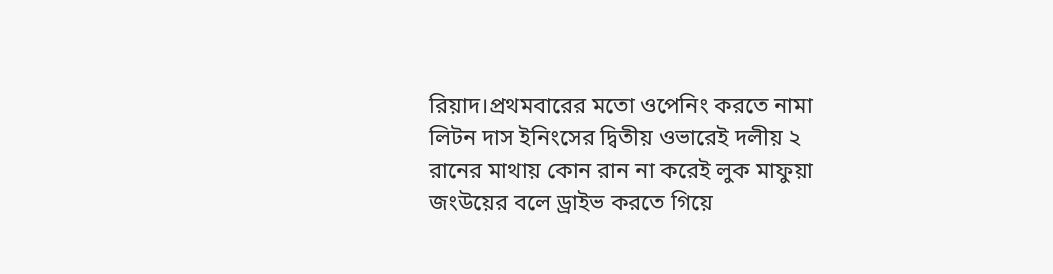রিয়াদ।প্রথমবারের মতো ওপেনিং করতে নামা লিটন দাস ইনিংসের দ্বিতীয় ওভারেই দলীয় ২ রানের মাথায় কোন রান না করেই লুক মাফুয়া জংউয়ের বলে ড্রাইভ করতে গিয়ে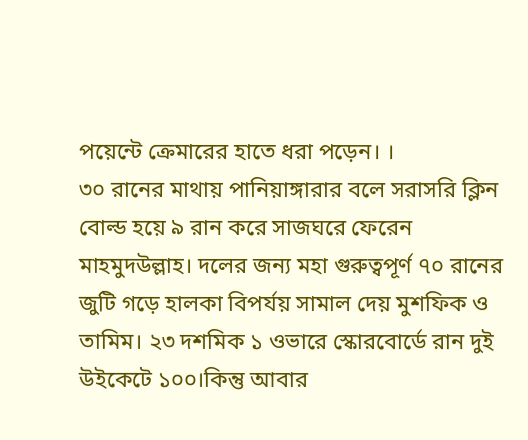পয়েন্টে ক্রেমারের হাতে ধরা পড়েন। ।
৩০ রানের মাথায় পানিয়াঙ্গারার বলে সরাসরি ক্লিন বোল্ড হয়ে ৯ রান করে সাজঘরে ফেরেন মাহমুদউল্লাহ। দলের জন্য মহা গুরুত্বপূর্ণ ৭০ রানের জুটি গড়ে হালকা বিপর্যয় সামাল দেয় মুশফিক ও তামিম। ২৩ দশমিক ১ ওভারে স্কোরবোর্ডে রান দুই উইকেটে ১০০।কিন্তু আবার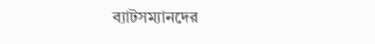ব্যাটসম্যানদের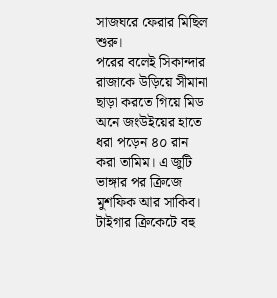সাজঘরে ফেরার মিছিল শুরু।
পরের বলেই সিকান্দার রাজাকে উড়িয়ে সীমানা ছাড়া করতে গিয়ে মিড অনে জংউইয়ের হাতে ধরা পড়েন ৪০ রান করা তামিম। এ জুটি ভাঙ্গার পর ক্রিজে মুশফিক আর সাকিব। টাইগার ক্রিকেটে বহু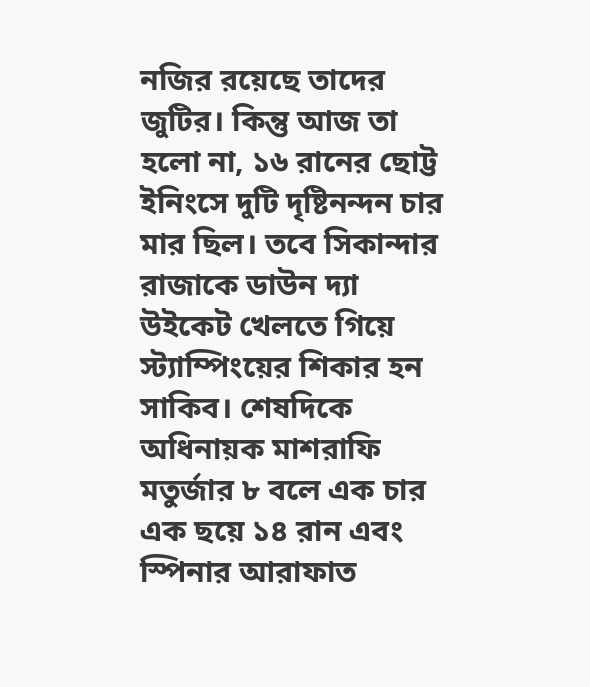নজির রয়েছে তাদের জুটির। কিন্তু আজ তা হলো না, ১৬ রানের ছোট্ট ইনিংসে দুটি দৃষ্টিনন্দন চার মার ছিল। তবে সিকান্দার রাজাকে ডাউন দ্যা উইকেট খেলতে গিয়ে স্ট্যাম্পিংয়ের শিকার হন সাকিব। শেষদিকে অধিনায়ক মাশরাফি মতুর্জার ৮ বলে এক চার এক ছয়ে ১৪ রান এবং স্পিনার আরাফাত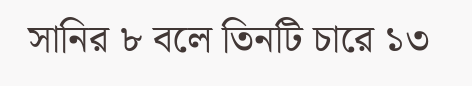সানির ৮ বলে তিনটি চারে ১৩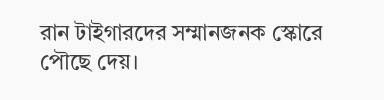রান টাইগারদের সম্মানজনক স্কোরে পৌছে দেয়।